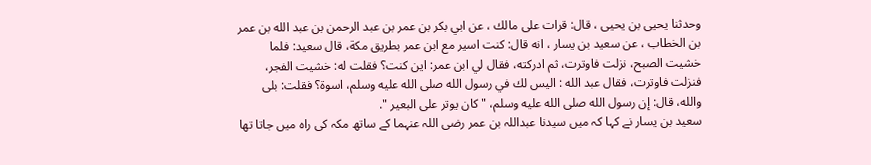وحدثنا يحيى بن يحيى ، قال: قرات على مالك ، عن ابي بكر بن عمر بن عبد الرحمن بن عبد الله بن عمر بن الخطاب ، عن سعيد بن يسار ، انه قال: كنت اسير مع ابن عمر بطريق مكة، قال سعيد: فلما خشيت الصبح، نزلت فاوترت، ثم ادركته، فقال لي ابن عمر: اين كنت؟ فقلت له: خشيت الفجر، فنزلت فاوترت، فقال عبد الله : اليس لك في رسول الله صلى الله عليه وسلم، اسوة؟ فقلت: بلى والله، قال: إن رسول الله صلى الله عليه وسلم، " كان يوتر على البعير ".
سعید بن یسار نے کہا کہ میں سیدنا عبداللہ بن عمر رضی اللہ عنہما کے ساتھ مکہ کی راہ میں جاتا تھا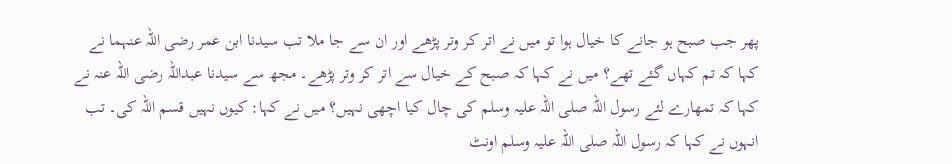پھر جب صبح ہو جانے کا خیال ہوا تو میں نے اتر کر وتر پڑھے اور ان سے جا ملا تب سیدنا ابن عمر رضی اللہ عنہما نے کہا کہ تم کہاں گئے تھے؟ میں نے کہا کہ صبح کے خیال سے اتر کر وتر پڑھے۔ مجھ سے سیدنا عبداللہ رضی اللہ عنہ نے کہا کہ تمھارے لئے رسول اللہ صلی اللہ علیہ وسلم کی چال کیا اچھی نہیں؟ میں نے کہا: کیوں نہیں قسم اللہ کی۔ تب انہوں نے کہا کہ رسول اللہ صلی اللہ علیہ وسلم اونٹ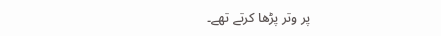پر وتر پڑھا کرتے تھے۔